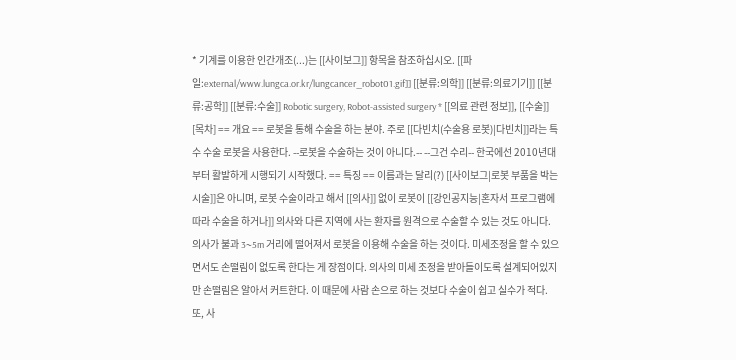* 기계를 이용한 인간개조(...)는 [[사이보그]] 항목을 참조하십시오. [[파일:external/www.lungca.or.kr/lungcancer_robot01.gif]] [[분류:의학]] [[분류:의료기기]] [[분류:공학]] [[분류:수술]] Robotic surgery, Robot-assisted surgery * [[의료 관련 정보]], [[수술]] [목차] == 개요 == 로봇을 통해 수술을 하는 분야. 주로 [[다빈치(수술용 로봇)|다빈치]]라는 특수 수술 로봇을 사용한다. --로봇을 수술하는 것이 아니다.-- --그건 수리-- 한국에선 2010년대 부터 활발하게 시행되기 시작했다. == 특징 == 이름과는 달리(?) [[사이보그|로봇 부품을 박는 시술]]은 아니며, 로봇 수술이라고 해서 [[의사]] 없이 로봇이 [[강인공지능|혼자서 프로그램에 따라 수술을 하거나]] 의사와 다른 지역에 사는 환자를 원격으로 수술할 수 있는 것도 아니다. 의사가 불과 3~5m 거리에 떨어져서 로봇을 이용해 수술을 하는 것이다. 미세조정을 할 수 있으면서도 손떨림이 없도록 한다는 게 장점이다. 의사의 미세 조정을 받아들이도록 설계되어있지만 손떨림은 알아서 커트한다. 이 때문에 사람 손으로 하는 것보다 수술이 쉽고 실수가 적다. 또, 사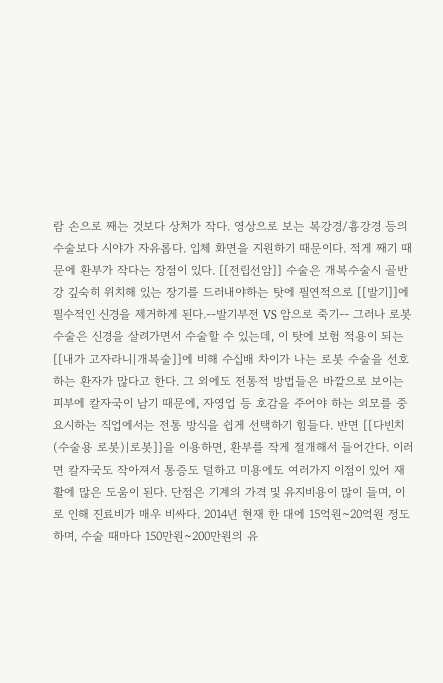람 손으로 째는 것보다 상처가 작다. 영상으로 보는 복강경/흉강경 등의 수술보다 시야가 자유롭다. 입체 화면을 지원하기 때문이다. 적게 째기 때문에 환부가 작다는 장점이 있다. [[전립선암]] 수술은 개복수술시 골반강 깊숙히 위치해 있는 장기를 드러내야하는 탓에 필연적으로 [[발기]]에 필수적인 신경을 제거하게 된다.--발기부전 VS 암으로 죽기-- 그러나 로봇수술은 신경을 살려가면서 수술할 수 있는데, 이 탓에 보험 적용이 되는 [[내가 고자라니|개복술]]에 비해 수십배 차이가 나는 로봇 수술을 선호하는 환자가 많다고 한다. 그 외에도 전통적 방법들은 바깥으로 보이는 피부에 칼자국이 남기 때문에, 자영업 등 호감을 주어야 하는 외모를 중요시하는 직업에서는 전통 방식을 쉽게 선택하기 힘들다. 반면 [[다빈치(수술용 로봇)|로봇]]을 이용하면, 환부를 작게 절개해서 들어간다. 이러면 칼자국도 작아져서 통증도 덜하고 미용에도 여러가지 이점이 있어 재활에 많은 도움이 된다. 단점은 기계의 가격 및 유지비용이 많이 들며, 이로 인해 진료비가 매우 비싸다. 2014년 현재 한 대에 15억원~20억원 정도 하며, 수술 때마다 150만원~200만원의 유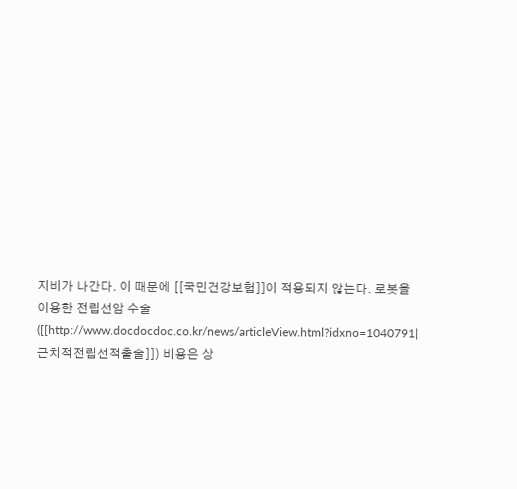지비가 나간다. 이 때문에 [[국민건강보험]]이 적용되지 않는다. 로봇을 이용한 전립선암 수술 ([[http://www.docdocdoc.co.kr/news/articleView.html?idxno=1040791|근치적전립선적출술]]) 비용은 상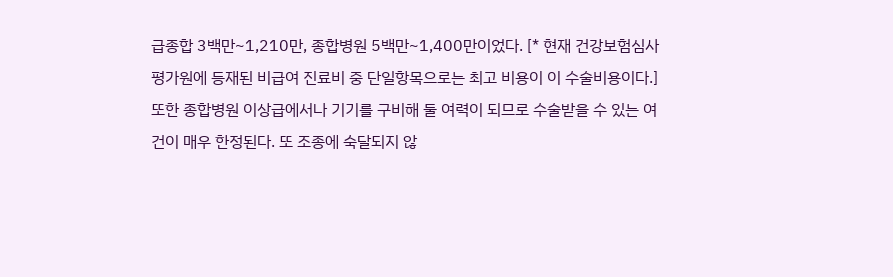급종합 3백만~1,210만, 종합병원 5백만~1,400만이었다. [* 현재 건강보험심사평가원에 등재된 비급여 진료비 중 단일항목으로는 최고 비용이 이 수술비용이다.] 또한 종합병원 이상급에서나 기기를 구비해 둘 여력이 되므로 수술받을 수 있는 여건이 매우 한정된다. 또 조종에 숙달되지 않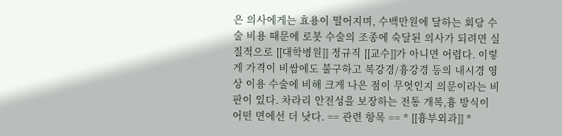은 의사에게는 효용이 떨어지며, 수백만원에 달하는 회당 수술 비용 때문에 로봇 수술의 조종에 숙달된 의사가 되려면 실질적으로 [[대학병원]] 정규직 [[교수]]가 아니면 어렵다. 이렇게 가격이 비쌈에도 불구하고 복강경/흉강경 등의 내시경 영상 이용 수술에 비해 크게 나은 점이 무엇인지 의문이라는 비판이 있다. 차라리 안전성을 보장하는 전통 개복,흉 방식이 어떤 면에선 더 낫다. == 관련 항목 == * [[흉부외과]] *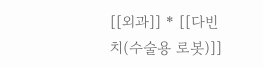[[외과]] * [[다빈치(수술용 로봇)]]